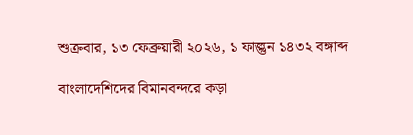শুক্রবার, ১৩ ফেব্রুয়ারী ২০২৬, ১ ফাল্গুন ১৪৩২ বঙ্গাব্দ

বাংলাদেশিদের বিমানবন্দরে কড়া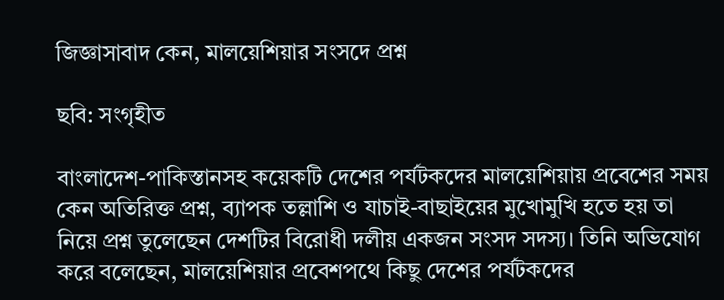জিজ্ঞাসাবাদ কেন, মালয়েশিয়ার সংসদে প্রশ্ন

ছবি: সংগৃহীত

বাংলাদেশ-পাকিস্তানসহ কয়েকটি দেশের পর্যটকদের মালয়েশিয়ায় প্রবেশের সময় কেন অতিরিক্ত প্রশ্ন, ব্যাপক তল্লাশি ও যাচাই-বাছাইয়ের মুখোমুখি হতে হয় তা নিয়ে প্রশ্ন তুলেছেন দেশটির বিরোধী দলীয় একজন সংসদ সদস্য। তিনি অভিযোগ করে বলেছেন, মালয়েশিয়ার প্রবেশপথে কিছু দেশের পর্যটকদের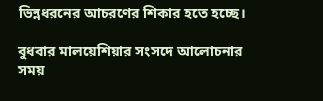ভিন্নধরনের আচরণের শিকার হতে হচ্ছে।

বুধবার মালয়েশিয়ার সংসদে আলোচনার সময়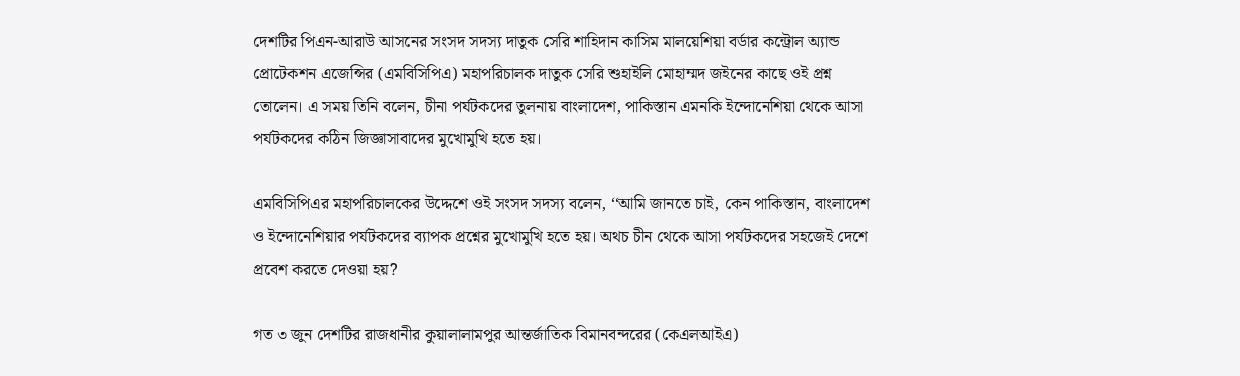দেশটির পিএন-আরাউ আসনের সংসদ সদস্য দাতুক সেরি শাহিদান কাসিম মালয়েশিয়া বর্ডার কন্ট্রোল অ্যান্ড প্রোটেকশন এজেন্সির (এমবিসিপিএ) মহাপরিচালক দাতুক সেরি শুহাইলি মোহাম্মদ জইনের কাছে ওই প্রশ্ন তোলেন। এ সময় তিনি বলেন, চীনা পর্যটকদের তুলনায় বাংলাদেশ, পাকিস্তান এমনকি ইন্দোনেশিয়া থেকে আসা পর্যটকদের কঠিন জিজ্ঞাসাবাদের মুখোমুখি হতে হয়।

এমবিসিপিএর মহাপরিচালকের উদ্দেশে ওই সংসদ সদস্য বলেন, ‘‘আমি জানতে চাই, কেন পাকিস্তান, বাংলাদেশ ও ইন্দোনেশিয়ার পর্যটকদের ব্যাপক প্রশ্নের মুখোমুখি হতে হয়। অথচ চীন থেকে আসা পর্যটকদের সহজেই দেশে প্রবেশ করতে দেওয়া হয়?

গত ৩ জুন দেশটির রাজধানীর কুয়ালালামপুর আন্তর্জাতিক বিমানবন্দরের (কেএলআইএ)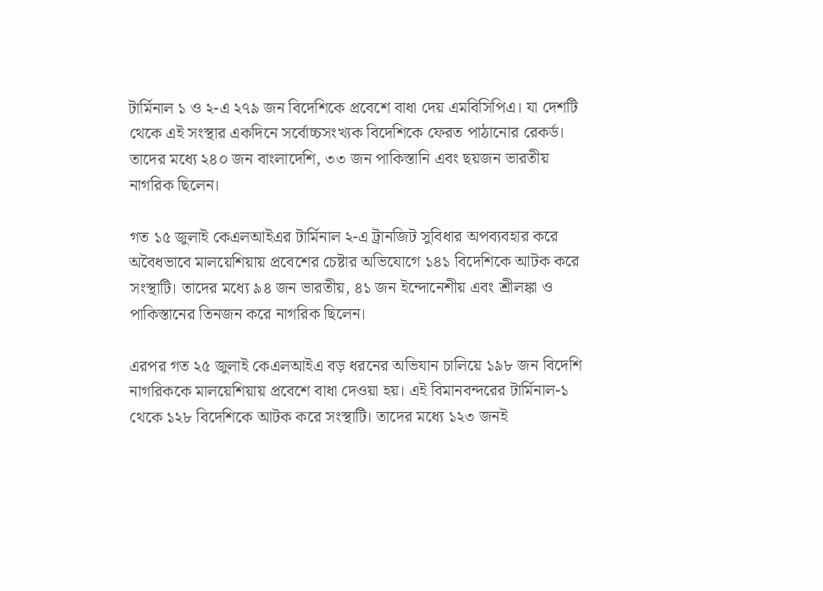টার্মিনাল ১ ও ২-এ ২৭৯ জন বিদেশিকে প্রবেশে বাধা দেয় এমবিসিপিএ। যা দেশটি থেকে এই সংস্থার একদিনে সর্বোচ্চসংখ্যক বিদেশিকে ফেরত পাঠানোর রেকর্ড। তাদের মধ্যে ২৪০ জন বাংলাদেশি, ৩৩ জন পাকিস্তানি এবং ছয়জন ভারতীয় নাগরিক ছিলেন।

গত ১৫ জুলাই কেএলআইএর টার্মিনাল ২-এ ট্রানজিট সুবিধার অপব্যবহার করে অবৈধভাবে মালয়েশিয়ায় প্রবেশের চেষ্টার অভিযোগে ১৪১ বিদেশিকে আটক করে সংস্থাটি। তাদের মধ্যে ৯৪ জন ভারতীয়, ৪১ জন ইন্দোনেশীয় এবং শ্রীলঙ্কা ও পাকিস্তানের তিনজন করে নাগরিক ছিলেন।

এরপর গত ২৫ জুলাই কেএলআইএ বড় ধরনের অভিযান চালিয়ে ১৯৮ জন বিদেশি নাগরিককে মালয়েশিয়ায় প্রবেশে বাধা দেওয়া হয়। এই বিমানবন্দরের টার্মিনাল-১ থেকে ১২৮ বিদেশিকে আটক করে সংস্থাটি। তাদের মধ্যে ১২৩ জনই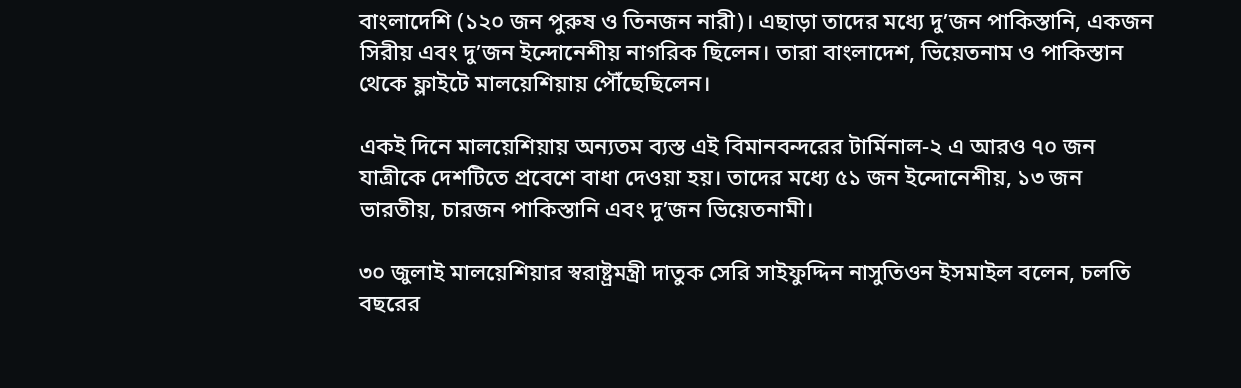বাংলাদেশি (১২০ জন পুরুষ ও তিনজন নারী)। এছাড়া তাদের মধ্যে দু’জন পাকিস্তানি, একজন সিরীয় এবং দু’জন ইন্দোনেশীয় নাগরিক ছিলেন। তারা বাংলাদেশ, ভিয়েতনাম ও পাকিস্তান থেকে ফ্লাইটে মালয়েশিয়ায় পৌঁছেছিলেন।

একই দিনে মালয়েশিয়ায় অন্যতম ব্যস্ত এই বিমানবন্দরের টার্মিনাল-২ এ আরও ৭০ জন যাত্রীকে দেশটিতে প্রবেশে বাধা দেওয়া হয়। তাদের মধ্যে ৫১ জন ইন্দোনেশীয়, ১৩ জন ভারতীয়, চারজন পাকিস্তানি এবং দু’জন ভিয়েতনামী।

৩০ জুলাই মালয়েশিয়ার স্বরাষ্ট্রমন্ত্রী দাতুক সেরি সাইফুদ্দিন নাসুতিওন ইসমাইল বলেন, চলতি বছরের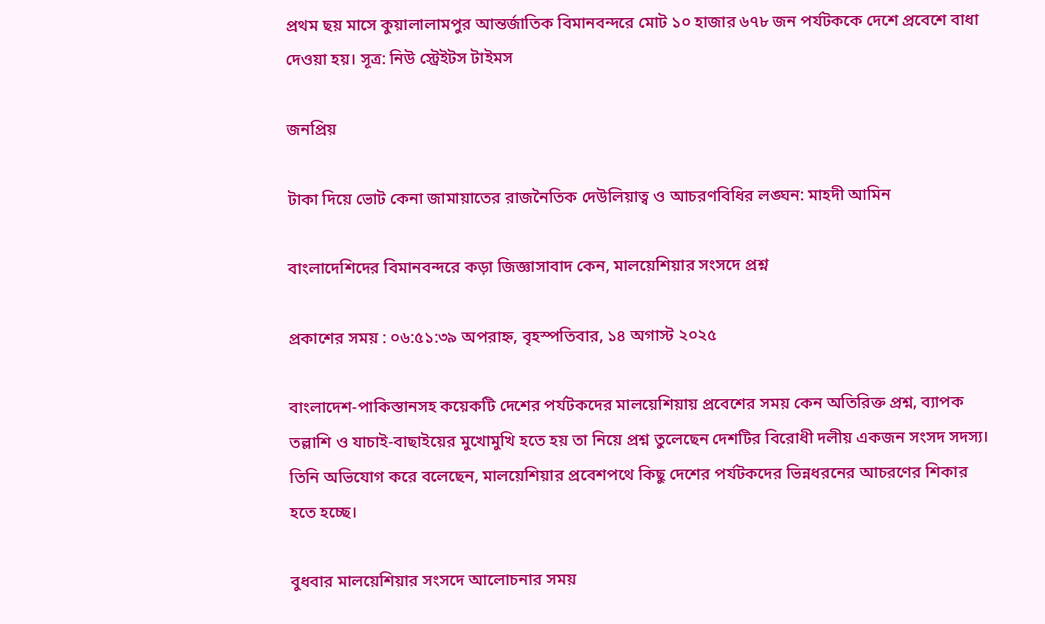প্রথম ছয় মাসে কুয়ালালামপুর আন্তর্জাতিক বিমানবন্দরে মোট ১০ হাজার ৬৭৮ জন পর্যটককে দেশে প্রবেশে বাধা দেওয়া হয়। সূত্র: নিউ স্ট্রেইটস টাইমস

জনপ্রিয়

টাকা দিয়ে ভোট কেনা জামায়াতের রাজনৈতিক দেউলিয়াত্ব ও আচরণবিধির লঙ্ঘন: মাহদী আমিন

বাংলাদেশিদের বিমানবন্দরে কড়া জিজ্ঞাসাবাদ কেন, মালয়েশিয়ার সংসদে প্রশ্ন

প্রকাশের সময় : ০৬:৫১:৩৯ অপরাহ্ন, বৃহস্পতিবার, ১৪ অগাস্ট ২০২৫

বাংলাদেশ-পাকিস্তানসহ কয়েকটি দেশের পর্যটকদের মালয়েশিয়ায় প্রবেশের সময় কেন অতিরিক্ত প্রশ্ন, ব্যাপক তল্লাশি ও যাচাই-বাছাইয়ের মুখোমুখি হতে হয় তা নিয়ে প্রশ্ন তুলেছেন দেশটির বিরোধী দলীয় একজন সংসদ সদস্য। তিনি অভিযোগ করে বলেছেন, মালয়েশিয়ার প্রবেশপথে কিছু দেশের পর্যটকদের ভিন্নধরনের আচরণের শিকার হতে হচ্ছে।

বুধবার মালয়েশিয়ার সংসদে আলোচনার সময়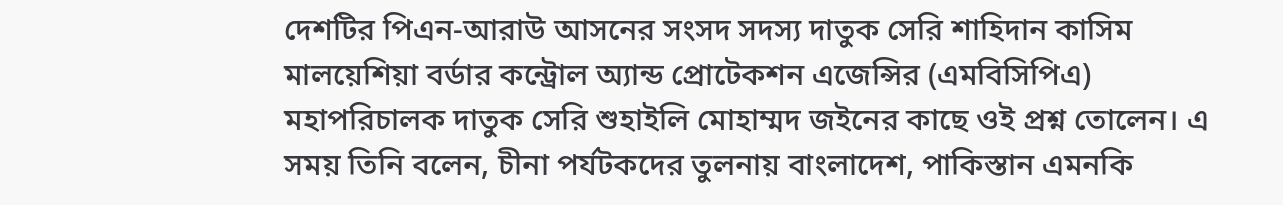দেশটির পিএন-আরাউ আসনের সংসদ সদস্য দাতুক সেরি শাহিদান কাসিম মালয়েশিয়া বর্ডার কন্ট্রোল অ্যান্ড প্রোটেকশন এজেন্সির (এমবিসিপিএ) মহাপরিচালক দাতুক সেরি শুহাইলি মোহাম্মদ জইনের কাছে ওই প্রশ্ন তোলেন। এ সময় তিনি বলেন, চীনা পর্যটকদের তুলনায় বাংলাদেশ, পাকিস্তান এমনকি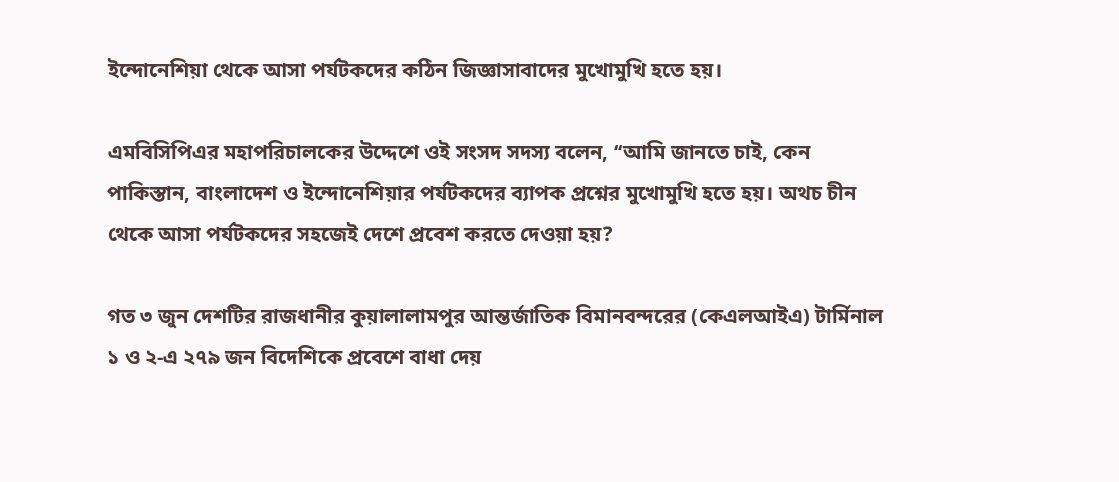ইন্দোনেশিয়া থেকে আসা পর্যটকদের কঠিন জিজ্ঞাসাবাদের মুখোমুখি হতে হয়।

এমবিসিপিএর মহাপরিচালকের উদ্দেশে ওই সংসদ সদস্য বলেন, ‘‘আমি জানতে চাই, কেন পাকিস্তান, বাংলাদেশ ও ইন্দোনেশিয়ার পর্যটকদের ব্যাপক প্রশ্নের মুখোমুখি হতে হয়। অথচ চীন থেকে আসা পর্যটকদের সহজেই দেশে প্রবেশ করতে দেওয়া হয়?

গত ৩ জুন দেশটির রাজধানীর কুয়ালালামপুর আন্তর্জাতিক বিমানবন্দরের (কেএলআইএ) টার্মিনাল ১ ও ২-এ ২৭৯ জন বিদেশিকে প্রবেশে বাধা দেয়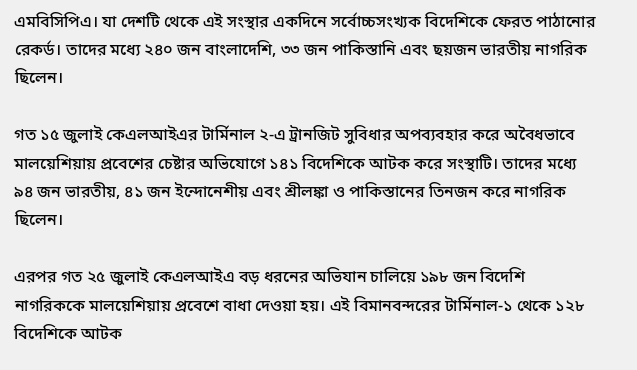এমবিসিপিএ। যা দেশটি থেকে এই সংস্থার একদিনে সর্বোচ্চসংখ্যক বিদেশিকে ফেরত পাঠানোর রেকর্ড। তাদের মধ্যে ২৪০ জন বাংলাদেশি, ৩৩ জন পাকিস্তানি এবং ছয়জন ভারতীয় নাগরিক ছিলেন।

গত ১৫ জুলাই কেএলআইএর টার্মিনাল ২-এ ট্রানজিট সুবিধার অপব্যবহার করে অবৈধভাবে মালয়েশিয়ায় প্রবেশের চেষ্টার অভিযোগে ১৪১ বিদেশিকে আটক করে সংস্থাটি। তাদের মধ্যে ৯৪ জন ভারতীয়, ৪১ জন ইন্দোনেশীয় এবং শ্রীলঙ্কা ও পাকিস্তানের তিনজন করে নাগরিক ছিলেন।

এরপর গত ২৫ জুলাই কেএলআইএ বড় ধরনের অভিযান চালিয়ে ১৯৮ জন বিদেশি নাগরিককে মালয়েশিয়ায় প্রবেশে বাধা দেওয়া হয়। এই বিমানবন্দরের টার্মিনাল-১ থেকে ১২৮ বিদেশিকে আটক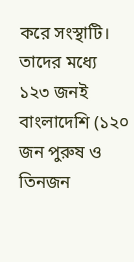করে সংস্থাটি। তাদের মধ্যে ১২৩ জনই বাংলাদেশি (১২০ জন পুরুষ ও তিনজন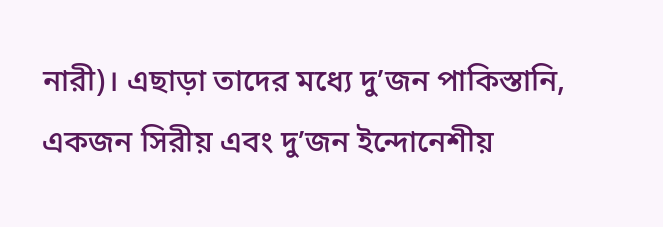নারী)। এছাড়া তাদের মধ্যে দু’জন পাকিস্তানি, একজন সিরীয় এবং দু’জন ইন্দোনেশীয়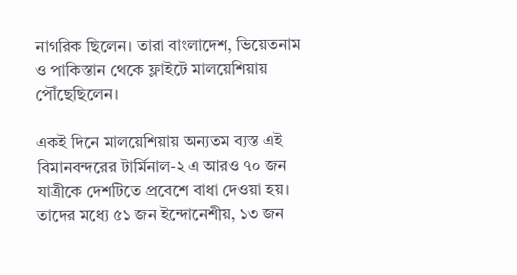নাগরিক ছিলেন। তারা বাংলাদেশ, ভিয়েতনাম ও পাকিস্তান থেকে ফ্লাইটে মালয়েশিয়ায় পৌঁছেছিলেন।

একই দিনে মালয়েশিয়ায় অন্যতম ব্যস্ত এই বিমানবন্দরের টার্মিনাল-২ এ আরও ৭০ জন যাত্রীকে দেশটিতে প্রবেশে বাধা দেওয়া হয়। তাদের মধ্যে ৫১ জন ইন্দোনেশীয়, ১৩ জন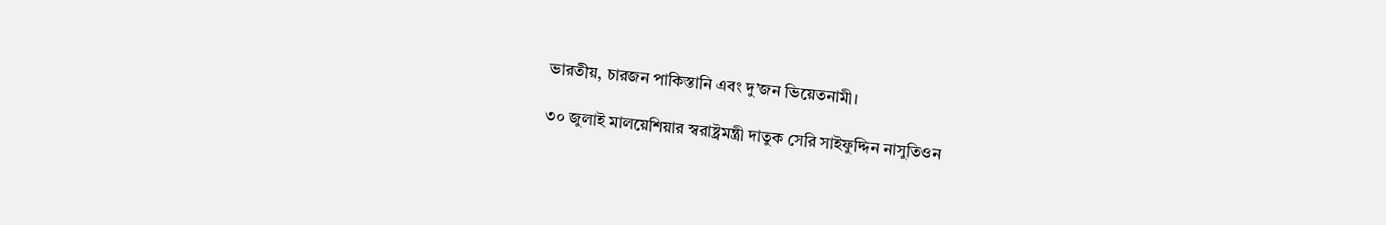ভারতীয়, চারজন পাকিস্তানি এবং দু’জন ভিয়েতনামী।

৩০ জুলাই মালয়েশিয়ার স্বরাষ্ট্রমন্ত্রী দাতুক সেরি সাইফুদ্দিন নাসুতিওন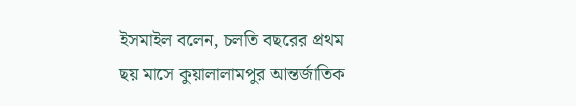ইসমাইল বলেন, চলতি বছরের প্রথম ছয় মাসে কুয়ালালামপুর আন্তর্জাতিক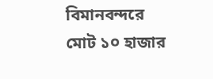বিমানবন্দরে মোট ১০ হাজার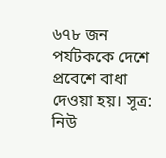৬৭৮ জন পর্যটককে দেশে প্রবেশে বাধা দেওয়া হয়। সূত্র: নিউ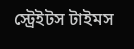স্ট্রেইটস টাইমস